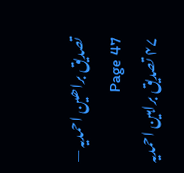تصدیق براھین احمدیہ — Page 47
۴۷ تصدیق براہین احمدیہ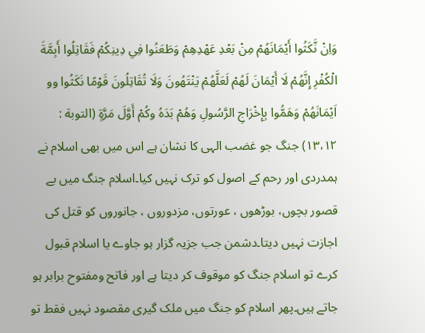وَاِنْ نَّكَثُوا أَيْمَانَهُمْ مِنْ بَعْدِ عَهْدِهِمْ وَطَعَنُوا فِي دِينِكُمْ فَقَاتِلُوا أَبِمَّةَ الْكُفْرِ إِنَّهُمْ لَا أَيْمَانَ لَهُمْ لَعَلَّهُمْ يَنْتَهُونَ وَلَا تُقَاتِلُونَ قَوْمًا نَكَثُوا وو اَيْمَانَهُمْ وَهَمُّوا بِإِخْرَاجِ الرَّسُولِ وَهُمْ بَدَهُ وكُمْ أَوَّلَ مَرَّةٍ (التوبة : ۱۳،۱۲) جنگ جو غضب الہی کا نشان ہے اس میں بھی اسلام نے ہمدردی اور رحم کے اصول کو ترک نہیں کیا۔اسلام جنگ میں بے قصور بچوں، بوڑھوں ، عورتوں، مزدوروں ، جانوروں کو قتل کی اجازت نہیں دیتا۔دشمن جب جزیہ گزار ہو جاوے یا اسلام قبول کرے تو اسلام جنگ کو موقوف کر دیتا ہے اور فاتح ومفتوح برابر ہو جاتے ہیں۔پھر اسلام کو جنگ میں ملک گیری مقصود نہیں فقط تو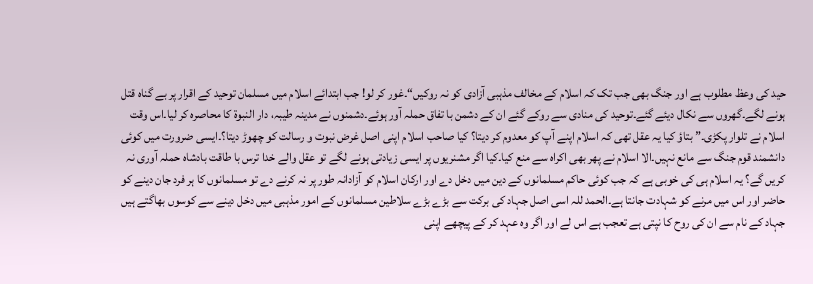حید کی وعظ مطلوب ہے اور جنگ بھی جب تک کہ اسلام کے مخالف مذہبی آزادی کو نہ روکیں“۔غور کر لو! جب ابتدائے اسلام میں مسلمان توحید کے اقرار پر بے گناہ قتل ہونے لگے۔گھروں سے نکال دیئے گئے۔توحید کی منادی سے روکے گئے ان کے دشمن با تفاق حملہ آور ہوئے۔دشمنوں نے مدینہ طیبہ، دار النبوۃ کا محاصرہ کر لیا۔اس وقت اسلام نے تلوار پکڑی۔” بتاؤ کیا یہ عقل تھی کہ اسلام اپنے آپ کو معدوم کر دیتا؟ کیا صاحب اسلام اپنی اصل غرض نبوت و رسالت کو چھوڑ دیتا؟۔ایسی ضرورت میں کوئی دانشمند قوم جنگ سے مانع نہیں۔الا اسلام نے پھر بھی اکراہ سے منع کیا۔کیا اگر مشنریوں پر ایسی زیادتی ہونے لگے تو عقل والے خدا ترس با طاقت بادشاہ حملہ آوری نہ کریں گے؟ یہ اسلام ہی کی خوبی ہے کہ جب کوئی حاکم مسلمانوں کے دین میں دخل دے اور ارکان اسلام کو آزادانہ طور پر نہ کرنے دے تو مسلمانوں کا ہر فرد جان دینے کو حاضر اور اس میں مرنے کو شہادت جانتا ہے۔الحمد للہ اسی اصل جہاد کی برکت سے بڑے بڑے سلاطین مسلمانوں کے امور مذہبی میں دخل دینے سے کوسوں بھاگتے ہیں جہاد کے نام سے ان کی روح کا نپتی ہے تعجب ہے اس لے اور اگر وہ عہد کر کے پیچھے اپنی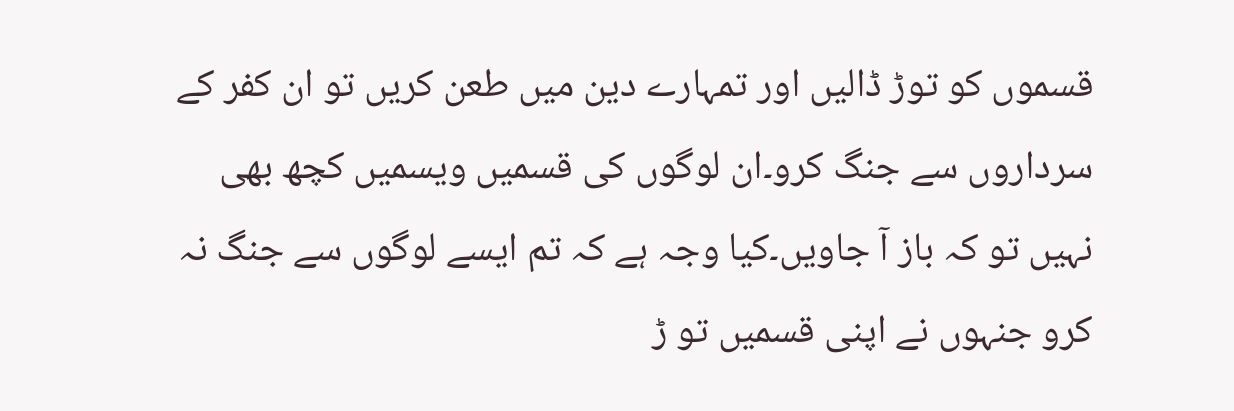قسموں کو توڑ ڈالیں اور تمہارے دین میں طعن کریں تو ان کفر کے سرداروں سے جنگ کرو۔ان لوگوں کی قسمیں ویسمیں کچھ بھی نہیں تو کہ باز آ جاویں۔کیا وجہ ہے کہ تم ایسے لوگوں سے جنگ نہ کرو جنہوں نے اپنی قسمیں تو ڑ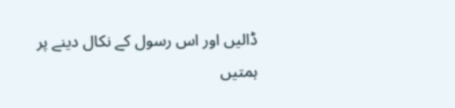ڈالیں اور اس رسول کے نکال دینے پر ہمتیں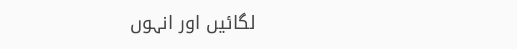لگائیں اور انہوں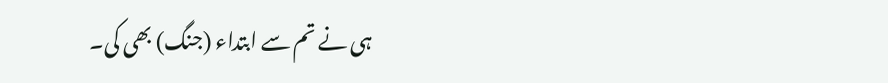ہی نے تم سے ابتداء (جنگ) بھی کی۔